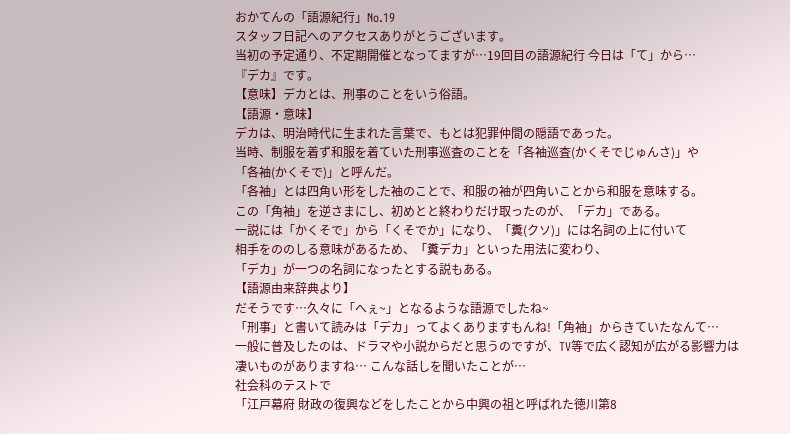おかてんの「語源紀行」No.19
スタッフ日記へのアクセスありがとうございます。
当初の予定通り、不定期開催となってますが…19回目の語源紀行 今日は「て」から…
『デカ』です。
【意味】デカとは、刑事のことをいう俗語。
【語源・意味】
デカは、明治時代に生まれた言葉で、もとは犯罪仲間の隠語であった。
当時、制服を着ず和服を着ていた刑事巡査のことを「各袖巡査(かくそでじゅんさ)」や
「各袖(かくそで)」と呼んだ。
「各袖」とは四角い形をした袖のことで、和服の袖が四角いことから和服を意味する。
この「角袖」を逆さまにし、初めとと終わりだけ取ったのが、「デカ」である。
一説には「かくそで」から「くそでか」になり、「糞(クソ)」には名詞の上に付いて
相手をののしる意味があるため、「糞デカ」といった用法に変わり、
「デカ」が一つの名詞になったとする説もある。
【語源由来辞典より】
だそうです…久々に「へぇ~」となるような語源でしたね~
「刑事」と書いて読みは「デカ」ってよくありますもんね!「角袖」からきていたなんて…
一般に普及したのは、ドラマや小説からだと思うのですが、TV等で広く認知が広がる影響力は
凄いものがありますね… こんな話しを聞いたことが…
社会科のテストで
「江戸幕府 財政の復興などをしたことから中興の祖と呼ばれた徳川第8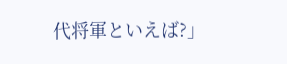代将軍といえば?」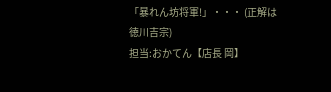「暴れん坊将軍!」・・・ (正解は 徳川吉宗)
担当:おかてん【店長 岡】